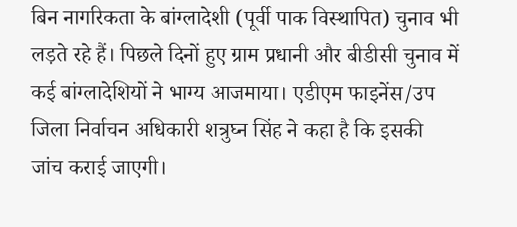बिन नागरिकता के बांग्लादेशी (पूर्वी पाक विस्थापित) चुनाव भी लड़ते रहे हैं। पिछले दिनों हुए ग्राम प्रधानी और बीडीसी चुनाव में कई बांग्लादेशियों ने भाग्य आजमाया। एडीएम फाइनेंस/उप जिला निर्वाचन अधिकारी शत्रुघ्न सिंह ने कहा है कि इसकी जांच कराई जाएगी।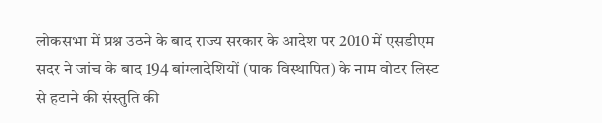लोकसभा में प्रश्न उठने के बाद राज्य सरकार के आदेश पर 2010 में एसडीएम सदर ने जांच के बाद 194 बांग्लादेशियों (पाक विस्थापित) के नाम वोटर लिस्ट से हटाने की संस्तुति की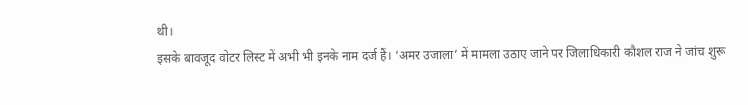थी।
इसके बावजूद वोटर लिस्ट में अभी भी इनके नाम दर्ज हैं। ‘अमर उजाला’ में मामला उठाए जाने पर जिलाधिकारी कौशल राज ने जांच शुरू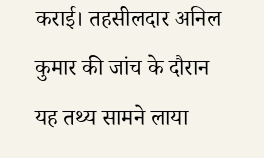कराई। तहसीलदार अनिल कुमार की जांच के दौरान यह तथ्य सामने लाया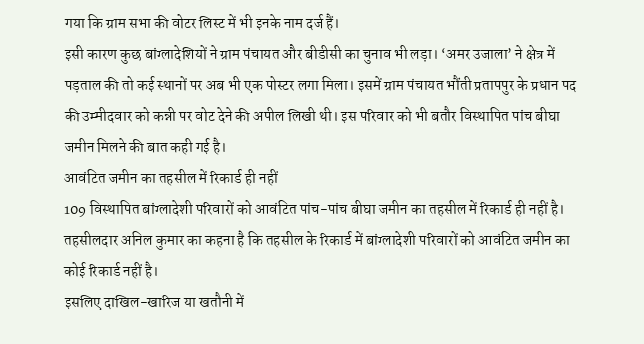गया कि ग्राम सभा की वोटर लिस्ट में भी इनके नाम दर्ज हैं।
इसी कारण कुछ बांग्लादेशियों ने ग्राम पंचायत और बीडीसी का चुनाव भी लड़ा। ‘अमर उजाला’ ने क्षेत्र में पड़ताल की तो कई स्थानों पर अब भी एक पोस्टर लगा मिला। इसमें ग्राम पंचायत भौंती प्रतापपुर के प्रधान पद की उम्मीदवार को कन्नी पर वोट देने की अपील लिखी थी। इस परिवार को भी बतौर विस्थापित पांच बीघा जमीन मिलने की बात कही गई है।
आवंटित जमीन का तहसील में रिकार्ड ही नहीं
109 विस्थापित बांग्लादेशी परिवारों को आवंटित पांच-पांच बीघा जमीन का तहसील में रिकार्ड ही नहीं है। तहसीलदार अनिल कुमार का कहना है कि तहसील के रिकार्ड में बांग्लादेशी परिवारों को आवंटित जमीन का कोई रिकार्ड नहीं है।
इसलिए दाखिल-खारिज या खतौनी में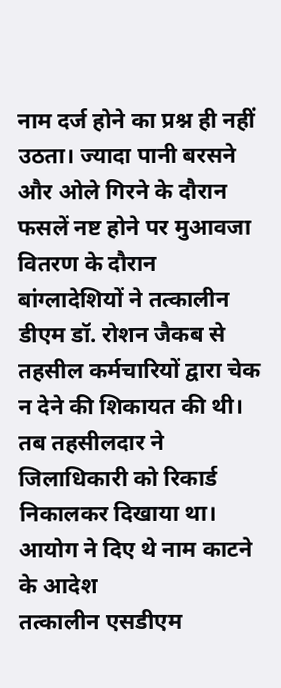नाम दर्ज होने का प्रश्न ही नहीं उठता। ज्यादा पानी बरसने और ओले गिरने के दौरान फसलें नष्ट होने पर मुआवजा वितरण के दौरान बांग्लादेशियों ने तत्कालीन डीएम डॉ. रोशन जैकब से तहसील कर्मचारियों द्वारा चेक न देने की शिकायत की थी। तब तहसीलदार ने जिलाधिकारी को रिकार्ड निकालकर दिखाया था।
आयोग ने दिए थे नाम काटने के आदेश
तत्कालीन एसडीएम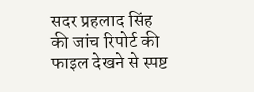सदर प्रहलाद सिंह की जांच रिपोर्ट की फाइल देखने से स्पष्ट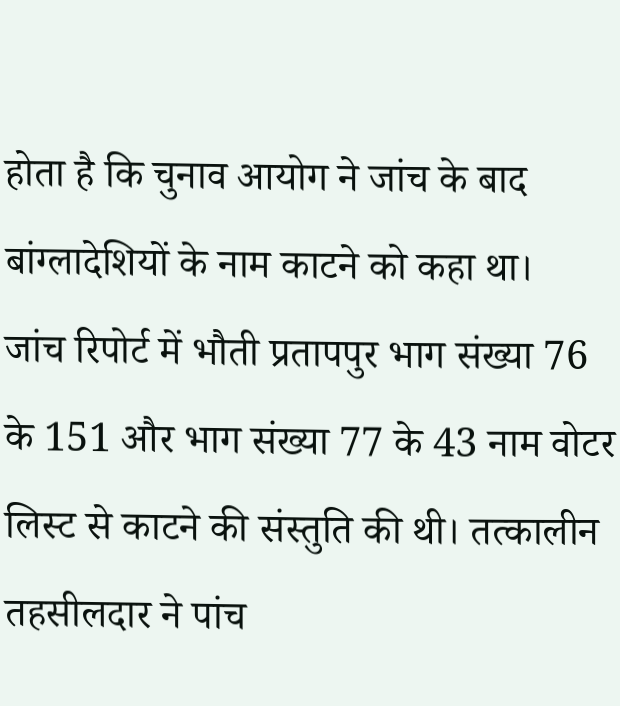होता है कि चुनाव आयोग ने जांच के बाद बांग्लादेशियों के नाम काटने को कहा था।
जांच रिपोर्ट में भौती प्रतापपुर भाग संख्या 76 के 151 और भाग संख्या 77 के 43 नाम वोटर लिस्ट से काटने की संस्तुति की थी। तत्कालीन तहसीलदार ने पांच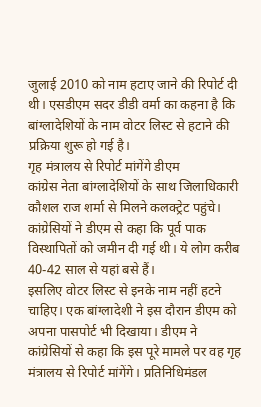जुलाई 2010 को नाम हटाए जाने की रिपोर्ट दी थी। एसडीएम सदर डीडी वर्मा का कहना है कि बांग्लादेशियों के नाम वोटर लिस्ट से हटाने की प्रक्रिया शुरू हो गई है।
गृह मंत्रालय से रिपोर्ट मांगेंगे डीएम
कांग्रेस नेता बांग्लादेशियों के साथ जिलाधिकारी कौशल राज शर्मा से मिलने कलक्ट्रेट पहुंचे। कांग्रेसियों ने डीएम से कहा कि पूर्व पाक विस्थापितों को जमीन दी गई थी। ये लोग करीब 40-42 साल से यहां बसे हैं।
इसलिए वोटर लिस्ट से इनके नाम नहीं हटने चाहिए। एक बांग्लादेशी ने इस दौरान डीएम को अपना पासपोर्ट भी दिखाया। डीएम ने कांग्रेसियों से कहा कि इस पूरे मामले पर वह गृह मंत्रालय से रिपोर्ट मांगेंगे। प्रतिनिधिमंडल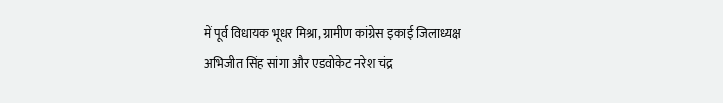में पूर्व विधायक भूधर मिश्रा, ग्रामीण कांग्रेस इकाई जिलाध्यक्ष अभिजीत सिंह सांगा और एडवोकेट नरेश चंद्र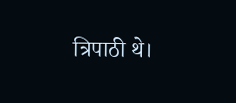त्रिपाठी थे।